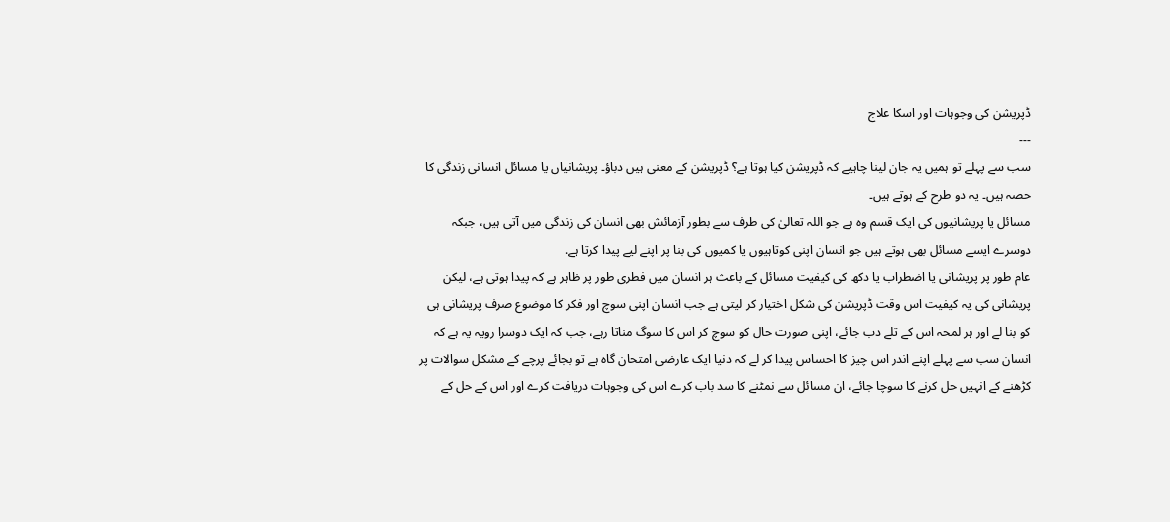ڈپریشن کی وجوہات اور اسکا علاج
---
سب سے پہلے تو ہمیں یہ جان لینا چاہیے کہ ڈپریشن کیا ہوتا ہے؟ ڈپریشن کے معنی ہیں دباؤ۔ پریشانیاں یا مسائل انسانی زندگی کا حصہ ہیں۔ یہ دو طرح کے ہوتے ہیں۔
مسائل یا پریشانیوں کی ایک قسم وہ ہے جو اللہ تعالیٰ کی طرف سے بطور آزمائش بهی انسان کی زندگی میں آتی ہیں، جبکہ دوسرے ایسے مسائل بهی ہوتے ہیں جو انسان اپنی کوتاہیوں یا کمیوں کی بنا پر اپنے لیے پیدا کرتا ہے.
عام طور پر پریشانی یا اضطراب یا دکھ کی کیفیت مسائل کے باعث ہر انسان میں فطری طور پر ظاہر ہے کہ پیدا ہوتی ہے، لیکن پریشانی کی یہ کیفیت اس وقت ڈپریشن کی شکل اختیار کر لیتی ہے جب انسان اپنی سوچ اور فکر کا موضوع صرف پریشانی ہی کو بنا لے اور ہر لمحہ اس کے تلے دب جائے، اپنی صورت حال کو سوچ کر اس کا سوگ مناتا رہے، جب کہ ایک دوسرا رویہ یہ ہے کہ انسان سب سے پہلے اپنے اندر اس چیز کا احساس پیدا کر لے کہ دنیا ایک عارضی امتحان گاه ہے تو بجائے پرچے کے مشکل سوالات پر کڑھنے کے انہیں حل کرنے کا سوچا جائے، ان مسائل سے نمٹنے کا سد باب کرے اس کی وجوہات دریافت کرے اور اس کے حل کے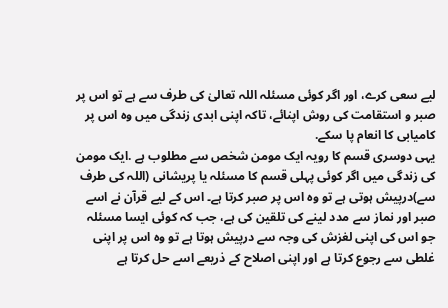لیے سعی کرے، اور اگر کوئی مسئلہ اللہ تعالیٰ کی طرف سے ہے تو اس پر صبر و استقامت کی روش اپنائے، تاکہ اپنی ابدی زندگی میں وہ اس پر کامیابی کا انعام پا سکے.
یہی دوسری قسم کا رویہ ایک مومن شخص سے مطلوب ہے .ایک مومن کی زندگی میں اگر کوئی پہلی قسم کا مسئلہ یا پریشانی (اللہ کی طرف سے)درپیش ہوتی ہے تو وہ اس پر صبر کرتا ہے۔ اس کے لیے قرآن نے اسے صبر اور نماز سے مدد لینے کی تلقین کی ہے، جب کہ کوئی ایسا مسئلہ جو اس کی اپنی لغزش کی وجہ سے درپیش ہوتا ہے تو وہ اس پر اپنی غلطی سے رجوع کرتا ہے اور اپنی اصلاح کے ذریعے اسے حل کرتا ہے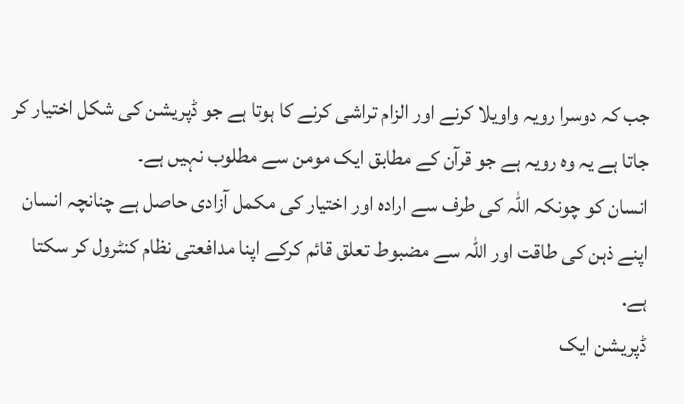جب کہ دوسرا رویہ واویلا کرنے اور الزام تراشی کرنے کا ہوتا ہے جو ڈپریشن کی شکل اختیار کر جاتا ہے یہ وہ رویہ ہے جو قرآن کے مطابق ایک مومن سے مطلوب نہیں ہے۔
انسان کو چونکہ اللہ کی طرف سے ارادہ اور اختیار کی مکمل آزادی حاصل ہے چنانچہ انسان اپنے ذہن کی طاقت اور اللہ سے مضبوط تعلق قائم کرکے اپنا مدافعتی نظام کنٹرول کر سکتا ہے.
ڈپریشن ایک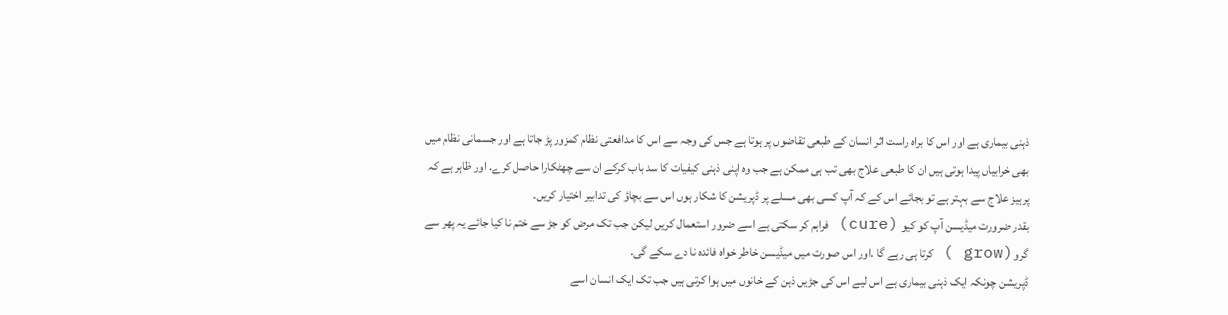ذہنی بیماری ہے اور اس کا براہ راست اثر انسان کے طبعی تقاضوں پر ہوتا ہے جس کی وجہ سے اس کا مدافعتی نظام کمزور پڑ جاتا ہے اور جسمانی نظام میں بهی خرابیاں پیدا ہوتی ہیں ان کا طبعی علاج بهی تب ہی ممکن ہے جب وہ اپنی ذہنی کیفیات کا سد باب کرکے ان سے چهٹکارا حاصل کرے. اور ظاہر ہے کہ پرہیز علاج سے بہتر ہے تو بجائے اس کے کہ آپ کسی بهی مسلے پر ڈپریشن کا شکار ہوں اس سے بچاؤ کی تدابیر اختیار کریں۔
بقدر ضرورت میڈیسن آپ کو کیو (cure) فراہم کر سکتی ہے اسے ضرور استعمال کریں لیکن جب تک مرض کو جڑ سے ختم نا کیا جائے یہ پهر سے گرو(grow ) کرتا ہی رہے گا .اور اس صورت میں میڈیسن خاطر خواہ فائدہ نا دے سکے گی.
ڈپریشن چونکہ ایک ذہنی بیماری ہے اس لیے اس کی جڑیں ذہن کے خانوں میں ہوا کرتی ہیں جب تک ایک انسان اسے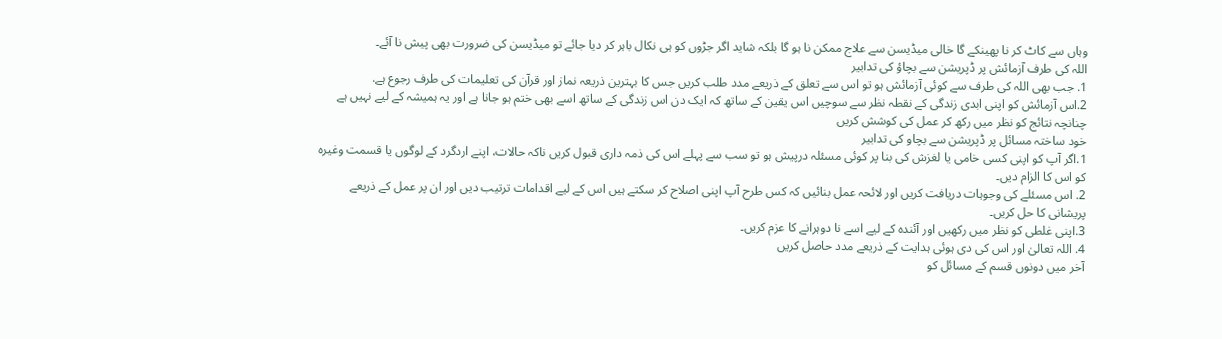وہاں سے کاٹ کر نا پهینکے گا خالی میڈیسن سے علاج ممکن نا ہو گا بلکہ شاید اگر جڑوں کو ہی نکال باہر کر دیا جائے تو میڈیسن کی ضرورت بهی پیش نا آئے۔
اللہ کی طرف آزمائش پر ڈپریشن سے بچاؤ کی تدابیر
1. جب بهی اللہ کی طرف سے کوئی آزمائش ہو تو اس سے تعلق کے ذریعے مدد طلب کریں جس کا بہترین ذریعہ نماز اور قرآن کی تعلیمات کی طرف رجوع ہے.
2.اس آزمائش کو اپنی ابدی زندگی کے نقطہ نظر سے سوچیں اس یقین کے ساتھ کہ ایک دن اس زندگی کے ساتھ اسے بهی ختم ہو جانا ہے اور یہ ہمیشہ کے لیے نہیں ہے چنانچہ نتائج کو نظر میں رکھ کر عمل کی کوشش کریں
خود ساختہ مسائل پر ڈپریشن سے بچاو کی تدابیر
1.اگر آپ کو اپنی کسی خامی یا لغزش کی بنا پر کوئی مسئلہ درپیش ہو تو سب سے پہلے اس کی ذمہ داری قبول کریں ناکہ حالات، اپنے اردگرد کے لوگوں یا قسمت وغیرہ کو اس کا الزام دیں۔
2. اس مسئلے کی وجوہات دریافت کریں اور لائحہ عمل بنائیں کہ کس طرح آپ اپنی اصلاح کر سکتے ہیں اس کے لیے اقدامات ترتیب دیں اور ان پر عمل کے ذریعے پریشانی کا حل کریں۔
3.اپنی غلطی کو نظر میں رکهیں اور آئندہ کے لیے اسے نا دوہرانے کا عزم کریں۔
4. اللہ تعالیٰ اور اس کی دی ہوئی ہدایت کے ذریعے مدد حاصل کریں
آخر میں دونوں قسم کے مسائل کو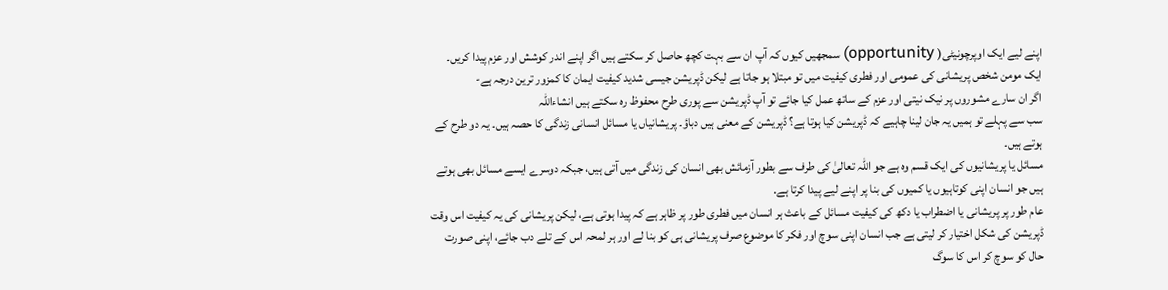اپنے لیے ایک اوپرچونیٹی( opportunity) سمجهیں کیوں کہ آپ ان سے بہت کچھ حاصل کر سکتے ہیں اگر اپنے اندر کوشش اور عزم پیدا کریں۔
ایک مومن شخص پریشانی کی عمومی اور فطری کیفیت میں تو مبتلا ہو جاتا ہے لیکن ڈپریشن جیسی شدید کیفیت ایمان کا کمزور ترین درجہ ہے-
اگر ان سارے مشوروں پر نیک نیتی اور عزم کے ساتھ عمل کیا جائے تو آپ ڈپریشن سے پوری طرح محفوظ رہ سکتے ہیں انشاءاللہ
سب سے پہلے تو ہمیں یہ جان لینا چاہیے کہ ڈپریشن کیا ہوتا ہے؟ ڈپریشن کے معنی ہیں دباؤ۔ پریشانیاں یا مسائل انسانی زندگی کا حصہ ہیں۔ یہ دو طرح کے ہوتے ہیں۔
مسائل یا پریشانیوں کی ایک قسم وہ ہے جو اللہ تعالیٰ کی طرف سے بطور آزمائش بهی انسان کی زندگی میں آتی ہیں، جبکہ دوسرے ایسے مسائل بهی ہوتے ہیں جو انسان اپنی کوتاہیوں یا کمیوں کی بنا پر اپنے لیے پیدا کرتا ہے.
عام طور پر پریشانی یا اضطراب یا دکھ کی کیفیت مسائل کے باعث ہر انسان میں فطری طور پر ظاہر ہے کہ پیدا ہوتی ہے، لیکن پریشانی کی یہ کیفیت اس وقت ڈپریشن کی شکل اختیار کر لیتی ہے جب انسان اپنی سوچ اور فکر کا موضوع صرف پریشانی ہی کو بنا لے اور ہر لمحہ اس کے تلے دب جائے، اپنی صورت حال کو سوچ کر اس کا سوگ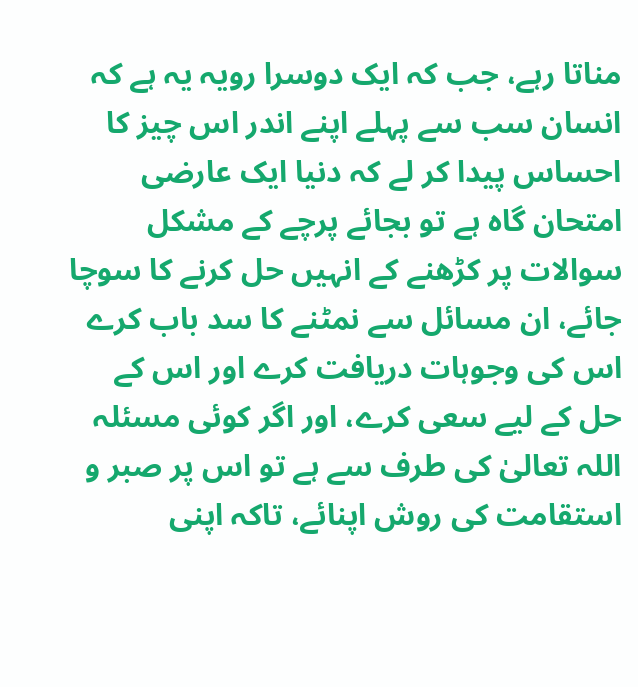مناتا رہے، جب کہ ایک دوسرا رویہ یہ ہے کہ انسان سب سے پہلے اپنے اندر اس چیز کا احساس پیدا کر لے کہ دنیا ایک عارضی امتحان گاه ہے تو بجائے پرچے کے مشکل سوالات پر کڑھنے کے انہیں حل کرنے کا سوچا جائے، ان مسائل سے نمٹنے کا سد باب کرے اس کی وجوہات دریافت کرے اور اس کے حل کے لیے سعی کرے، اور اگر کوئی مسئلہ اللہ تعالیٰ کی طرف سے ہے تو اس پر صبر و استقامت کی روش اپنائے، تاکہ اپنی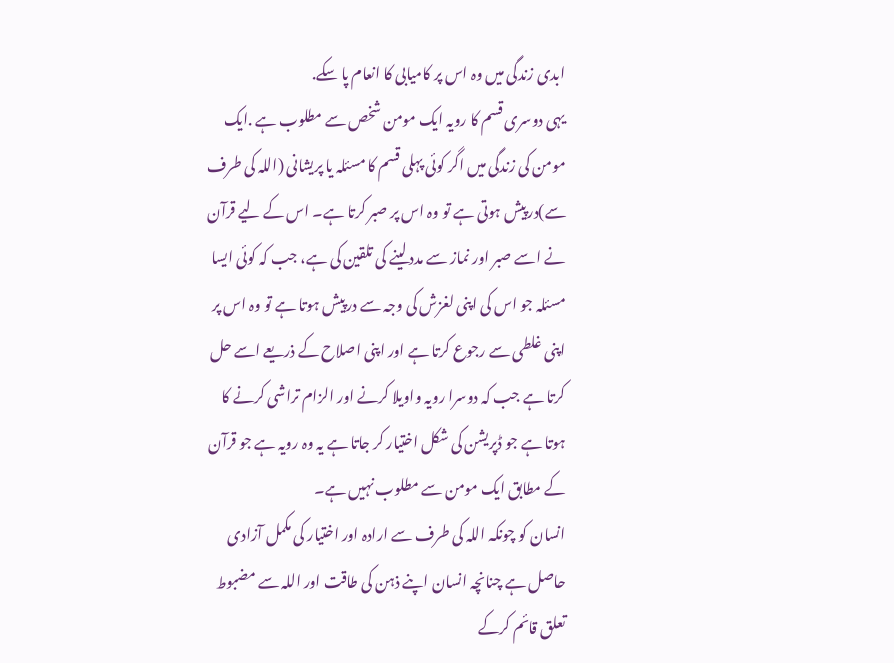ابدی زندگی میں وہ اس پر کامیابی کا انعام پا سکے.
یہی دوسری قسم کا رویہ ایک مومن شخص سے مطلوب ہے .ایک مومن کی زندگی میں اگر کوئی پہلی قسم کا مسئلہ یا پریشانی (اللہ کی طرف سے)درپیش ہوتی ہے تو وہ اس پر صبر کرتا ہے۔ اس کے لیے قرآن نے اسے صبر اور نماز سے مدد لینے کی تلقین کی ہے، جب کہ کوئی ایسا مسئلہ جو اس کی اپنی لغزش کی وجہ سے درپیش ہوتا ہے تو وہ اس پر اپنی غلطی سے رجوع کرتا ہے اور اپنی اصلاح کے ذریعے اسے حل کرتا ہے جب کہ دوسرا رویہ واویلا کرنے اور الزام تراشی کرنے کا ہوتا ہے جو ڈپریشن کی شکل اختیار کر جاتا ہے یہ وہ رویہ ہے جو قرآن کے مطابق ایک مومن سے مطلوب نہیں ہے۔
انسان کو چونکہ اللہ کی طرف سے ارادہ اور اختیار کی مکمل آزادی حاصل ہے چنانچہ انسان اپنے ذہن کی طاقت اور اللہ سے مضبوط تعلق قائم کرکے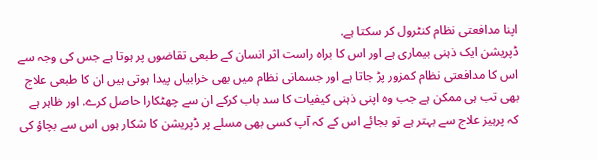اپنا مدافعتی نظام کنٹرول کر سکتا ہے.
ڈپریشن ایک ذہنی بیماری ہے اور اس کا براہ راست اثر انسان کے طبعی تقاضوں پر ہوتا ہے جس کی وجہ سے اس کا مدافعتی نظام کمزور پڑ جاتا ہے اور جسمانی نظام میں بهی خرابیاں پیدا ہوتی ہیں ان کا طبعی علاج بهی تب ہی ممکن ہے جب وہ اپنی ذہنی کیفیات کا سد باب کرکے ان سے چهٹکارا حاصل کرے. اور ظاہر ہے کہ پرہیز علاج سے بہتر ہے تو بجائے اس کے کہ آپ کسی بهی مسلے پر ڈپریشن کا شکار ہوں اس سے بچاؤ کی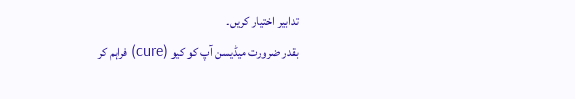تدابیر اختیار کریں۔
بقدر ضرورت میڈیسن آپ کو کیو (cure) فراہم کر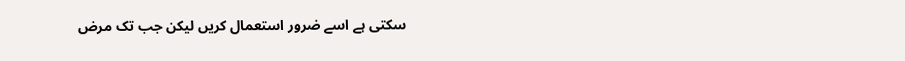سکتی ہے اسے ضرور استعمال کریں لیکن جب تک مرض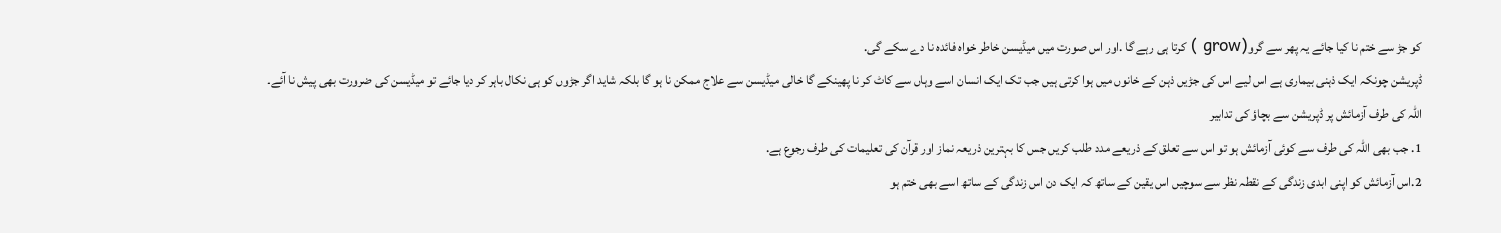کو جڑ سے ختم نا کیا جائے یہ پهر سے گرو(grow ) کرتا ہی رہے گا .اور اس صورت میں میڈیسن خاطر خواہ فائدہ نا دے سکے گی.
ڈپریشن چونکہ ایک ذہنی بیماری ہے اس لیے اس کی جڑیں ذہن کے خانوں میں ہوا کرتی ہیں جب تک ایک انسان اسے وہاں سے کاٹ کر نا پهینکے گا خالی میڈیسن سے علاج ممکن نا ہو گا بلکہ شاید اگر جڑوں کو ہی نکال باہر کر دیا جائے تو میڈیسن کی ضرورت بهی پیش نا آئے۔
اللہ کی طرف آزمائش پر ڈپریشن سے بچاؤ کی تدابیر
1. جب بهی اللہ کی طرف سے کوئی آزمائش ہو تو اس سے تعلق کے ذریعے مدد طلب کریں جس کا بہترین ذریعہ نماز اور قرآن کی تعلیمات کی طرف رجوع ہے.
2.اس آزمائش کو اپنی ابدی زندگی کے نقطہ نظر سے سوچیں اس یقین کے ساتھ کہ ایک دن اس زندگی کے ساتھ اسے بهی ختم ہو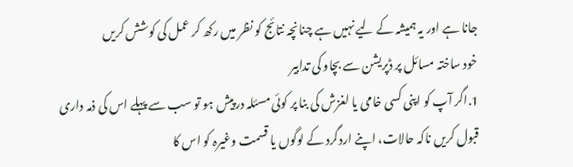جانا ہے اور یہ ہمیشہ کے لیے نہیں ہے چنانچہ نتائج کو نظر میں رکھ کر عمل کی کوشش کریں
خود ساختہ مسائل پر ڈپریشن سے بچاو کی تدابیر
1.اگر آپ کو اپنی کسی خامی یا لغزش کی بنا پر کوئی مسئلہ درپیش ہو تو سب سے پہلے اس کی ذمہ داری قبول کریں ناکہ حالات، اپنے اردگرد کے لوگوں یا قسمت وغیرہ کو اس کا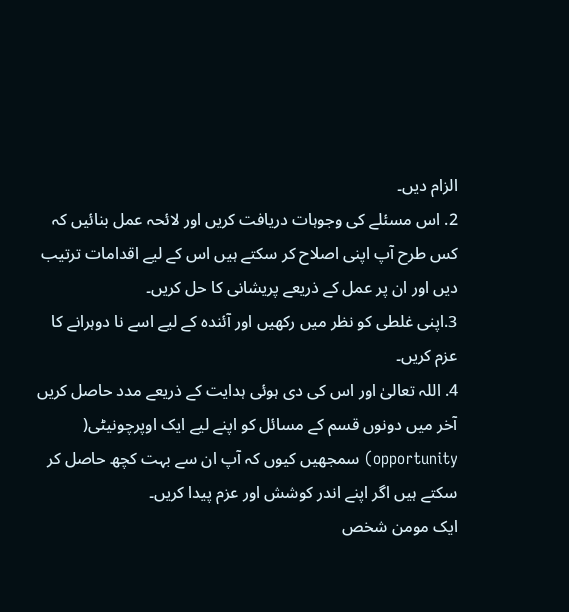الزام دیں۔
2. اس مسئلے کی وجوہات دریافت کریں اور لائحہ عمل بنائیں کہ کس طرح آپ اپنی اصلاح کر سکتے ہیں اس کے لیے اقدامات ترتیب دیں اور ان پر عمل کے ذریعے پریشانی کا حل کریں۔
3.اپنی غلطی کو نظر میں رکهیں اور آئندہ کے لیے اسے نا دوہرانے کا عزم کریں۔
4. اللہ تعالیٰ اور اس کی دی ہوئی ہدایت کے ذریعے مدد حاصل کریں
آخر میں دونوں قسم کے مسائل کو اپنے لیے ایک اوپرچونیٹی( opportunity) سمجهیں کیوں کہ آپ ان سے بہت کچھ حاصل کر سکتے ہیں اگر اپنے اندر کوشش اور عزم پیدا کریں۔
ایک مومن شخص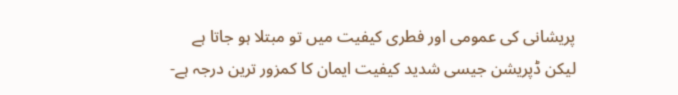پریشانی کی عمومی اور فطری کیفیت میں تو مبتلا ہو جاتا ہے لیکن ڈپریشن جیسی شدید کیفیت ایمان کا کمزور ترین درجہ ہے-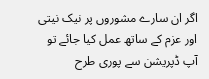اگر ان سارے مشوروں پر نیک نیتی اور عزم کے ساتھ عمل کیا جائے تو آپ ڈپریشن سے پوری طرح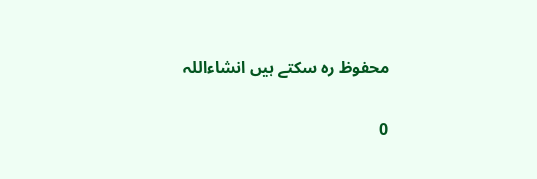محفوظ رہ سکتے ہیں انشاءاللہ

0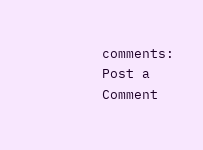comments:
Post a Comment